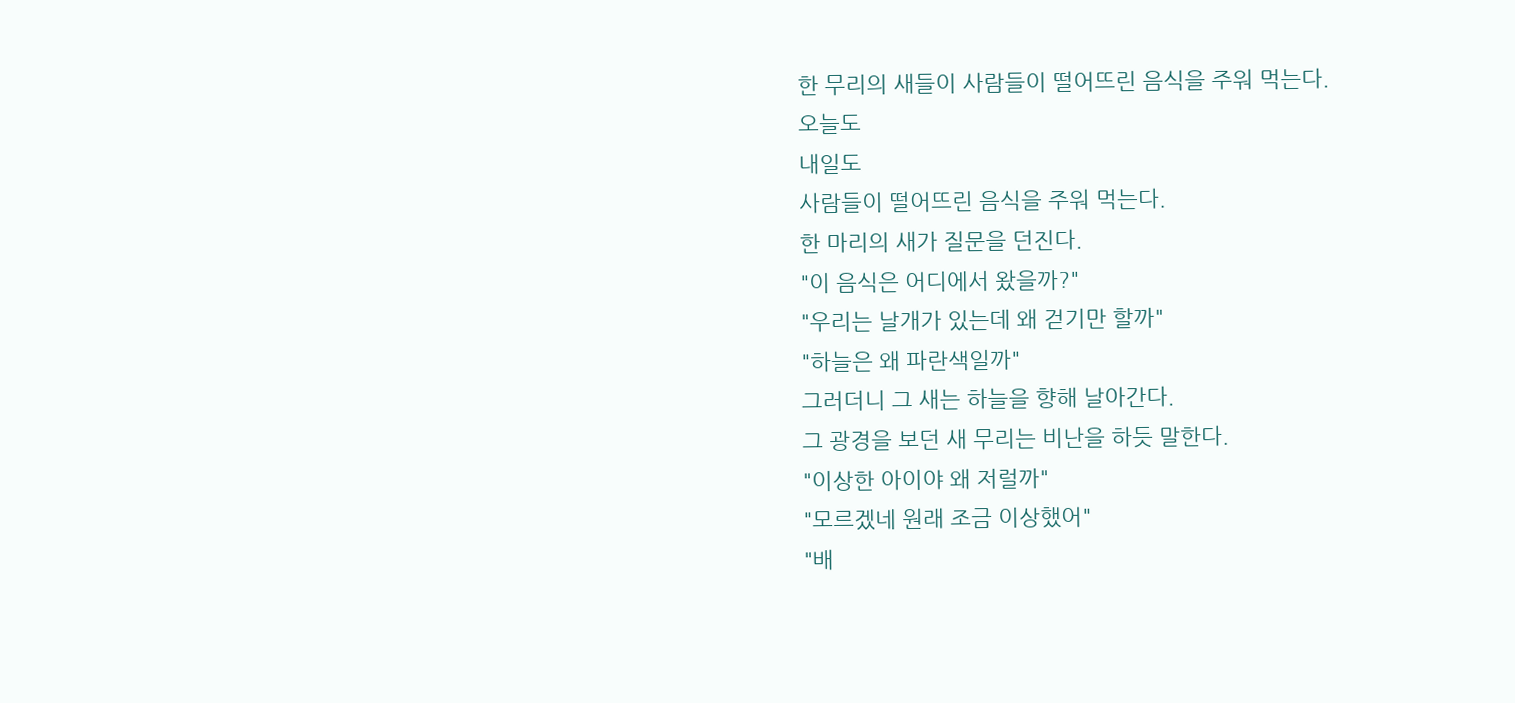한 무리의 새들이 사람들이 떨어뜨린 음식을 주워 먹는다.
오늘도
내일도
사람들이 떨어뜨린 음식을 주워 먹는다.
한 마리의 새가 질문을 던진다.
"이 음식은 어디에서 왔을까?"
"우리는 날개가 있는데 왜 걷기만 할까"
"하늘은 왜 파란색일까"
그러더니 그 새는 하늘을 향해 날아간다.
그 광경을 보던 새 무리는 비난을 하듯 말한다.
"이상한 아이야 왜 저럴까"
"모르겠네 원래 조금 이상했어"
"배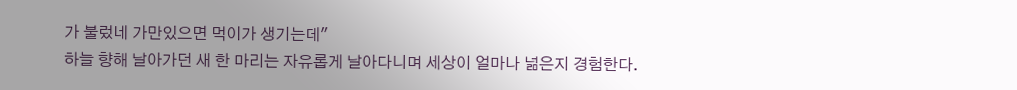가 불렀네 가만있으면 먹이가 생기는데"
하늘 향해 날아가던 새 한 마리는 자유롭게 날아다니며 세상이 얼마나 넒은지 경험한다.